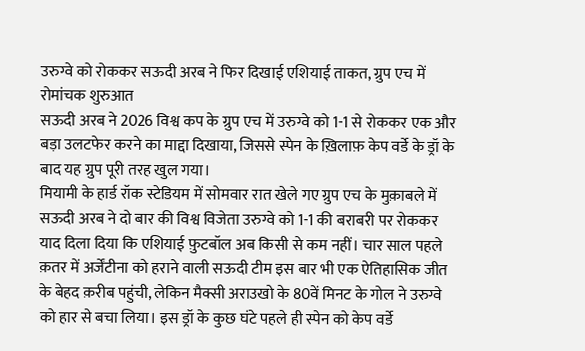उरुग्वे को रोककर सऊदी अरब ने फिर दिखाई एशियाई ताकत, ग्रुप एच में रोमांचक शुरुआत
सऊदी अरब ने 2026 विश्व कप के ग्रुप एच में उरुग्वे को 1-1 से रोककर एक और बड़ा उलटफेर करने का माद्दा दिखाया, जिससे स्पेन के ख़िलाफ़ केप वर्डे के ड्रॉ के बाद यह ग्रुप पूरी तरह खुल गया।
मियामी के हार्ड रॉक स्टेडियम में सोमवार रात खेले गए ग्रुप एच के मुक़ाबले में सऊदी अरब ने दो बार की विश्व विजेता उरुग्वे को 1-1 की बराबरी पर रोककर याद दिला दिया कि एशियाई फ़ुटबॉल अब किसी से कम नहीं। चार साल पहले क़तर में अर्जेंटीना को हराने वाली सऊदी टीम इस बार भी एक ऐतिहासिक जीत के बेहद क़रीब पहुंची, लेकिन मैक्सी अराउखो के 80वें मिनट के गोल ने उरुग्वे को हार से बचा लिया। इस ड्रॉ के कुछ घंटे पहले ही स्पेन को केप वर्डे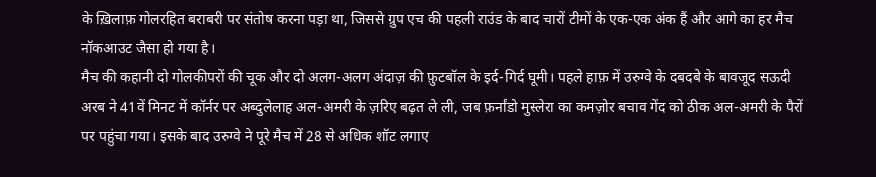के ख़िलाफ़ गोलरहित बराबरी पर संतोष करना पड़ा था, जिससे ग्रुप एच की पहली राउंड के बाद चारों टीमों के एक-एक अंक हैं और आगे का हर मैच नॉकआउट जैसा हो गया है।
मैच की कहानी दो गोलकीपरों की चूक और दो अलग-अलग अंदाज़ की फ़ुटबॉल के इर्द-गिर्द घूमी। पहले हाफ़ में उरुग्वे के दबदबे के बावजूद सऊदी अरब ने 41वें मिनट में कॉर्नर पर अब्दुलेलाह अल-अमरी के ज़रिए बढ़त ले ली, जब फ़र्नांडो मुस्लेरा का कमज़ोर बचाव गेंद को ठीक अल-अमरी के पैरों पर पहुंचा गया। इसके बाद उरुग्वे ने पूरे मैच में 28 से अधिक शॉट लगाए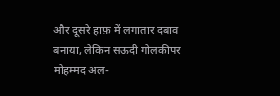और दूसरे हाफ़ में लगातार दबाव बनाया, लेकिन सऊदी गोलकीपर मोहम्मद अल-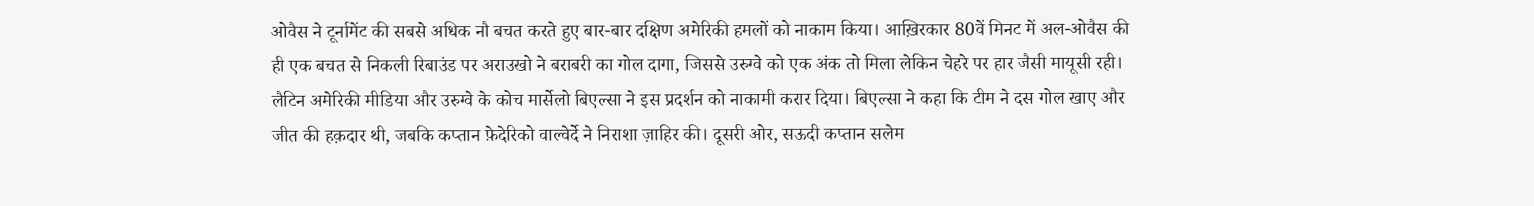ओवैस ने टूर्नामेंट की सबसे अधिक नौ बचत करते हुए बार-बार दक्षिण अमेरिकी हमलों को नाकाम किया। आख़िरकार 80वें मिनट में अल-ओवैस की ही एक बचत से निकली रिबाउंड पर अराउखो ने बराबरी का गोल दागा, जिससे उरुग्वे को एक अंक तो मिला लेकिन चेहरे पर हार जैसी मायूसी रही।
लैटिन अमेरिकी मीडिया और उरुग्वे के कोच मार्सेलो बिएल्सा ने इस प्रदर्शन को नाकामी करार दिया। बिएल्सा ने कहा कि टीम ने दस गोल खाए और जीत की हक़दार थी, जबकि कप्तान फ़ेदेरिको वाल्वेर्दे ने निराशा ज़ाहिर की। दूसरी ओर, सऊदी कप्तान सलेम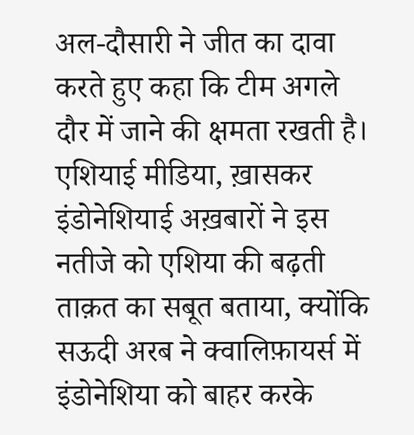अल-दौसारी ने जीत का दावा करते हुए कहा कि टीम अगले दौर में जाने की क्षमता रखती है। एशियाई मीडिया, ख़ासकर इंडोनेशियाई अख़बारों ने इस नतीजे को एशिया की बढ़ती ताक़त का सबूत बताया, क्योंकि सऊदी अरब ने क्वालिफ़ायर्स में इंडोनेशिया को बाहर करके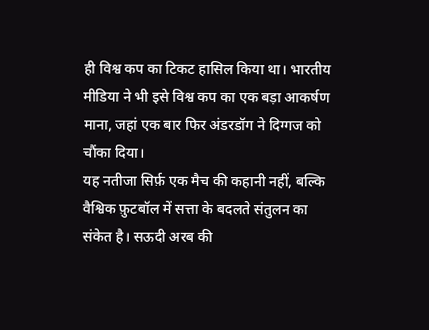ही विश्व कप का टिकट हासिल किया था। भारतीय मीडिया ने भी इसे विश्व कप का एक बड़ा आकर्षण माना, जहां एक बार फिर अंडरडॉग ने दिग्गज को चौंका दिया।
यह नतीजा सिर्फ़ एक मैच की कहानी नहीं, बल्कि वैश्विक फ़ुटबॉल में सत्ता के बदलते संतुलन का संकेत है। सऊदी अरब की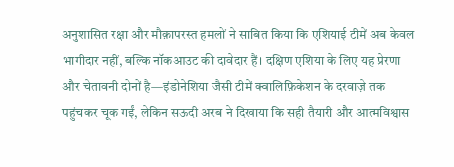अनुशासित रक्षा और मौक़ापरस्त हमलों ने साबित किया कि एशियाई टीमें अब केवल भागीदार नहीं, बल्कि नॉकआउट की दावेदार हैं। दक्षिण एशिया के लिए यह प्रेरणा और चेतावनी दोनों है—इंडोनेशिया जैसी टीमें क्वालिफ़िकेशन के दरवाज़े तक पहुंचकर चूक गईं, लेकिन सऊदी अरब ने दिखाया कि सही तैयारी और आत्मविश्वास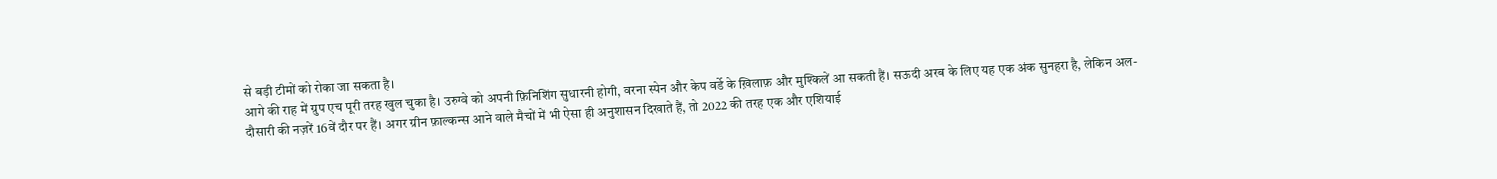से बड़ी टीमों को रोका जा सकता है।
आगे की राह में ग्रुप एच पूरी तरह खुल चुका है। उरुग्वे को अपनी फ़िनिशिंग सुधारनी होगी, वरना स्पेन और केप वर्डे के ख़िलाफ़ और मुश्किलें आ सकती हैं। सऊदी अरब के लिए यह एक अंक सुनहरा है, लेकिन अल-दौसारी की नज़रें 16वें दौर पर हैं। अगर ग्रीन फ़ाल्कन्स आने वाले मैचों में भी ऐसा ही अनुशासन दिखाते हैं, तो 2022 की तरह एक और एशियाई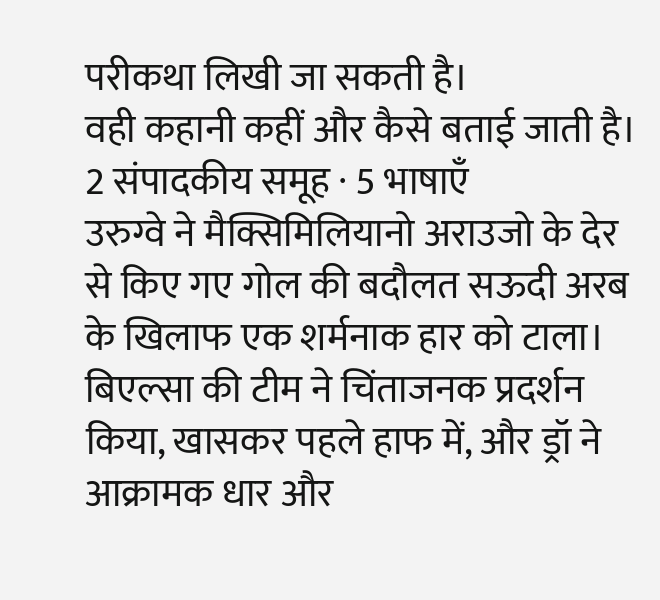परीकथा लिखी जा सकती है।
वही कहानी कहीं और कैसे बताई जाती है।
2 संपादकीय समूह · 5 भाषाएँ
उरुग्वे ने मैक्सिमिलियानो अराउजो के देर से किए गए गोल की बदौलत सऊदी अरब के खिलाफ एक शर्मनाक हार को टाला। बिएल्सा की टीम ने चिंताजनक प्रदर्शन किया, खासकर पहले हाफ में, और ड्रॉ ने आक्रामक धार और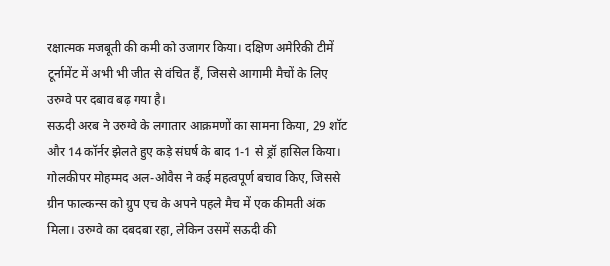रक्षात्मक मजबूती की कमी को उजागर किया। दक्षिण अमेरिकी टीमें टूर्नामेंट में अभी भी जीत से वंचित हैं, जिससे आगामी मैचों के लिए उरुग्वे पर दबाव बढ़ गया है।
सऊदी अरब ने उरुग्वे के लगातार आक्रमणों का सामना किया, 29 शॉट और 14 कॉर्नर झेलते हुए कड़े संघर्ष के बाद 1-1 से ड्रॉ हासिल किया। गोलकीपर मोहम्मद अल-ओवैस ने कई महत्वपूर्ण बचाव किए, जिससे ग्रीन फाल्कन्स को ग्रुप एच के अपने पहले मैच में एक कीमती अंक मिला। उरुग्वे का दबदबा रहा, लेकिन उसमें सऊदी की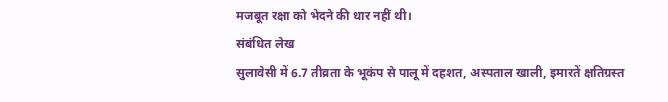मजबूत रक्षा को भेदने की धार नहीं थी।
संबंधित लेख
सुलावेसी में 6.7 तीव्रता के भूकंप से पालू में दहशत, अस्पताल खाली, इमारतें क्षतिग्रस्त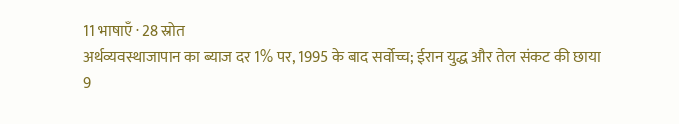11 भाषाएँ · 28 स्रोत
अर्थव्यवस्थाजापान का ब्याज दर 1% पर, 1995 के बाद सर्वोच्च; ईरान युद्ध और तेल संकट की छाया
9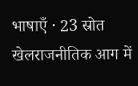भाषाएँ · 23 स्रोत
खेलराजनीतिक आग में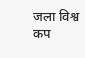जला विश्व कप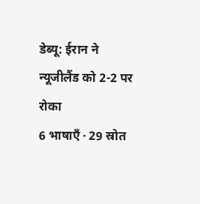डेब्यू: ईरान ने न्यूजीलैंड को 2-2 पर रोका
6 भाषाएँ · 29 स्रोत